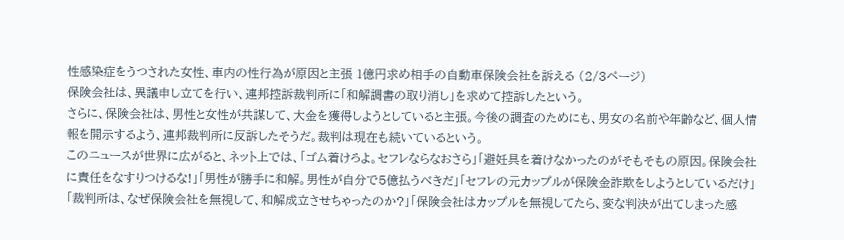性感染症をうつされた女性、車内の性行為が原因と主張 1億円求め相手の自動車保険会社を訴える (2/3ページ)
保険会社は、異議申し立てを行い、連邦控訴裁判所に「和解調書の取り消し」を求めて控訴したという。
さらに、保険会社は、男性と女性が共謀して、大金を獲得しようとしていると主張。今後の調査のためにも、男女の名前や年齢など、個人情報を開示するよう、連邦裁判所に反訴したそうだ。裁判は現在も続いているという。
このニュースが世界に広がると、ネット上では、「ゴム着けろよ。セフレならなおさら」「避妊具を着けなかったのがそもそもの原因。保険会社に責任をなすりつけるな!」「男性が勝手に和解。男性が自分で5億払うべきだ」「セフレの元カップルが保険金詐欺をしようとしているだけ」「裁判所は、なぜ保険会社を無視して、和解成立させちゃったのか?」「保険会社はカップルを無視してたら、変な判決が出てしまった感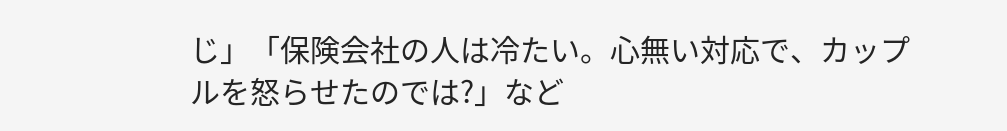じ」「保険会社の人は冷たい。心無い対応で、カップルを怒らせたのでは?」など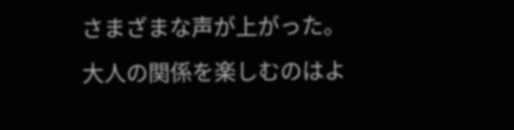さまざまな声が上がった。
大人の関係を楽しむのはよ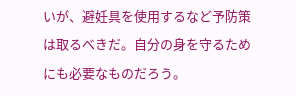いが、避妊具を使用するなど予防策は取るべきだ。自分の身を守るためにも必要なものだろう。